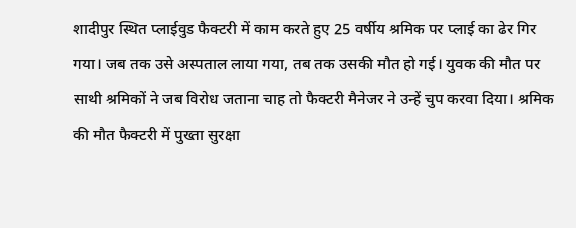शादीपुर स्थित प्लाईवुड फैक्टरी में काम करते हुए 25 वर्षीय श्रमिक पर प्लाई का ढेर गिर गया। जब तक उसे अस्पताल लाया गया, तब तक उसकी मौत हो गई। युवक की मौत पर साथी श्रमिकों ने जब विरोध जताना चाह तो फैक्टरी मैनेजर ने उन्हें चुप करवा दिया। श्रमिक की मौत फैक्टरी में पुख्ता सुरक्षा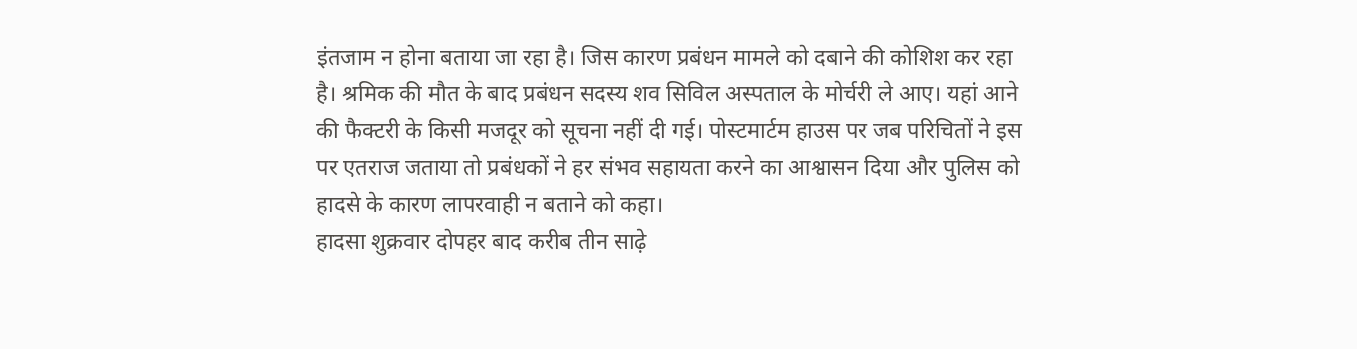इंतजाम न होना बताया जा रहा है। जिस कारण प्रबंधन मामले को दबाने की कोशिश कर रहा है। श्रमिक की मौत के बाद प्रबंधन सदस्य शव सिविल अस्पताल के मोर्चरी ले आए। यहां आने की फैक्टरी के किसी मजदूर को सूचना नहीं दी गई। पोस्टमार्टम हाउस पर जब परिचितों ने इस पर एतराज जताया तो प्रबंधकों ने हर संभव सहायता करने का आश्वासन दिया और पुलिस को हादसे के कारण लापरवाही न बताने को कहा।
हादसा शुक्रवार दोपहर बाद करीब तीन साढ़े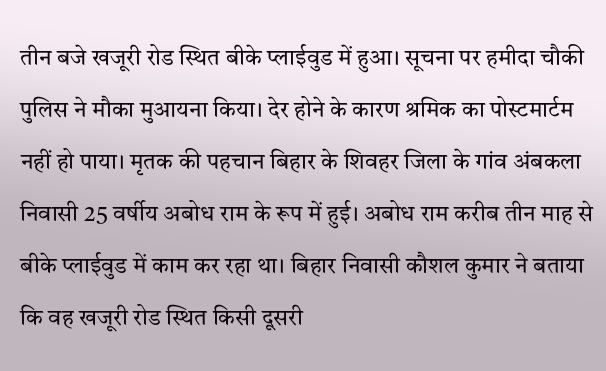तीन बजे खजूरी रोड स्थित बीके प्लाईवुड में हुआ। सूचना पर हमीदा चौकी पुलिस ने मौका मुआयना किया। देर होने के कारण श्रमिक का पोस्टमार्टम नहीं हो पाया। मृतक की पहचान बिहार के शिवहर जिला के गांव अंबकला निवासी 25 वर्षीय अबोध राम के रूप में हुई। अबोध राम करीब तीन माह से बीके प्लाईवुड में काम कर रहा था। बिहार निवासी कौशल कुमार ने बताया कि वह खजूरी रोड स्थित किसी दूसरी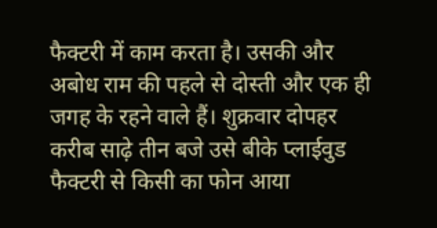फैक्टरी में काम करता है। उसकी और अबोध राम की पहले से दोस्ती और एक ही जगह के रहने वाले हैं। शुक्रवार दोपहर करीब साढ़े तीन बजे उसे बीके प्लाईवुड फैक्टरी से किसी का फोन आया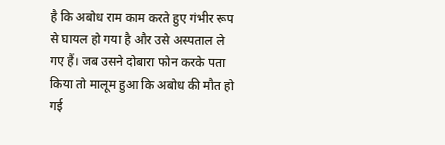है कि अबोध राम काम करते हुए गंभीर रूप से घायल हो गया है और उसे अस्पताल ले गए हैं। जब उसने दोबारा फोन करके पता किया तो मालूम हुआ कि अबोध की मौत हो गई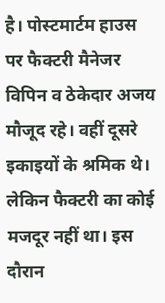है। पोस्टमार्टम हाउस पर फैक्टरी मैनेजर विपिन व ठेकेदार अजय मौजूद रहे। वहीं दूसरे इकाइयों के श्रमिक थे। लेकिन फैक्टरी का कोई मजदूर नहीं था। इस दौरान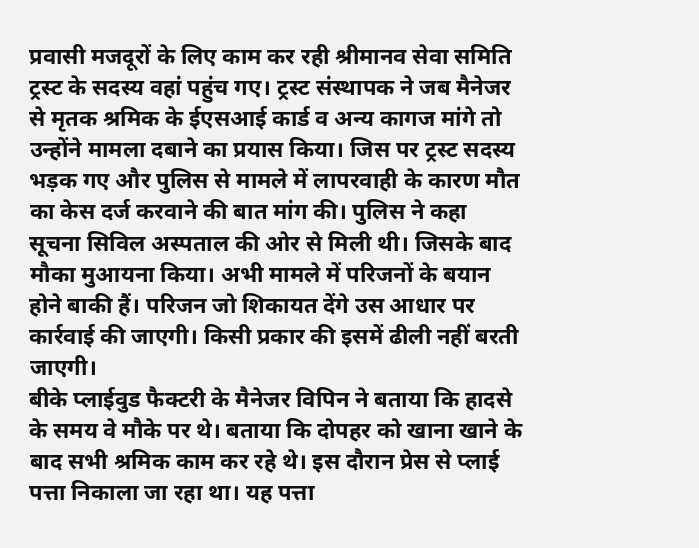प्रवासी मजदूरों के लिए काम कर रही श्रीमानव सेवा समिति ट्रस्ट के सदस्य वहां पहुंच गए। ट्रस्ट संस्थापक ने जब मैनेजर से मृतक श्रमिक के ईएसआई कार्ड व अन्य कागज मांगे तो उन्होंने मामला दबाने का प्रयास किया। जिस पर ट्रस्ट सदस्य भड़क गए और पुलिस से मामले में लापरवाही के कारण मौत का केस दर्ज करवाने की बात मांग की। पुलिस ने कहा सूचना सिविल अस्पताल की ओर से मिली थी। जिसके बाद मौका मुआयना किया। अभी मामले में परिजनों के बयान होने बाकी हैं। परिजन जो शिकायत देंगे उस आधार पर कार्रवाई की जाएगी। किसी प्रकार की इसमें ढीली नहीं बरती जाएगी।
बीके प्लाईवुड फैक्टरी के मैनेजर विपिन ने बताया कि हादसे के समय वे मौके पर थे। बताया कि दोपहर को खाना खाने के बाद सभी श्रमिक काम कर रहे थे। इस दौरान प्रेस से प्लाई पत्ता निकाला जा रहा था। यह पत्ता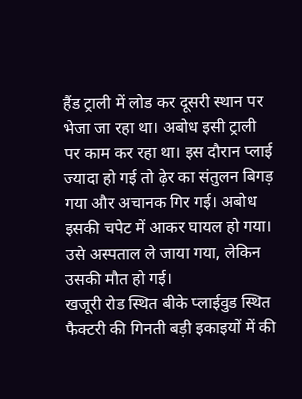हैंड ट्राली में लोड कर दूसरी स्थान पर भेजा जा रहा था। अबोध इसी ट्राली पर काम कर रहा था। इस दौरान प्लाई ज्यादा हो गई तो ढ़ेर का संतुलन बिगड़ गया और अचानक गिर गई। अबोध इसकी चपेट में आकर घायल हो गया। उसे अस्पताल ले जाया गया, लेकिन उसकी मौत हो गई।
खजूरी रोड स्थित बीके प्लाईवुड स्थित फैक्टरी की गिनती बड़ी इकाइयों में की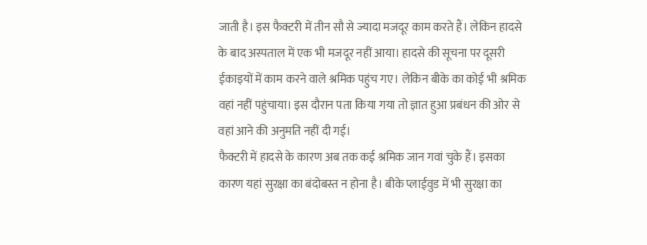जाती है। इस फैक्टरी में तीन सौ से ज्यादा मजदूर काम करते हैं। लेकिन हादसे के बाद अस्पताल में एक भी मजदूर नहीं आया। हादसे की सूचना पर दूसरी ईकाइयों में काम करने वाले श्रमिक पहुंच गए। लेकिन बीके का कोई भी श्रमिक वहां नहीं पहुंचाया। इस दौरान पता किया गया तो ज्ञात हुआ प्रबंधन की ओर से वहां आने की अनुमति नहीं दी गई।
फैक्टरी में हादसे के कारण अब तक कई श्रमिक जान गवां चुके हैं। इसका कारण यहां सुरक्षा का बंदोबस्त न होना है। बीके प्लाईवुड में भी सुरक्षा का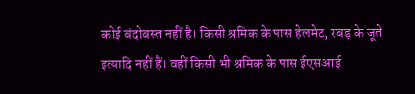कोई बंदोबस्त नहीं है। किसी श्रमिक के पास हेलमेट, रबड़ के जूते इत्यादि नहीं हैं। वहीं किसी भी श्रमिक के पास ईएसआई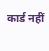कार्ड नहीं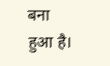बना हुआ है।